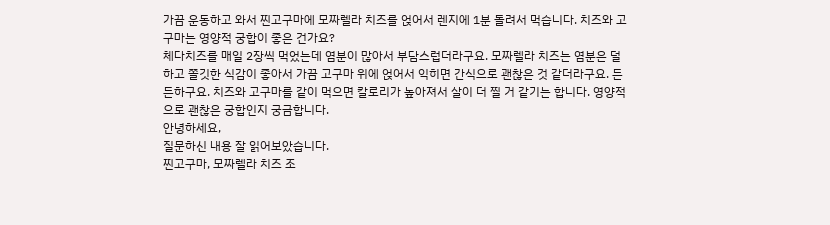가끔 운동하고 와서 찐고구마에 모짜렐라 치즈를 얹어서 렌지에 1분 돌려서 먹습니다. 치즈와 고구마는 영양적 궁합이 좋은 건가요?
체다치즈를 매일 2장씩 먹었는데 염분이 많아서 부담스럽더라구요. 모짜렐라 치즈는 염분은 덜하고 쫄깃한 식감이 좋아서 가끔 고구마 위에 얹어서 익히면 간식으로 괜찮은 것 같더라구요. 든든하구요. 치즈와 고구마를 같이 먹으면 칼로리가 높아져서 살이 더 찔 거 같기는 합니다. 영양적으로 괜찮은 궁합인지 궁금합니다.
안녕하세요,
질문하신 내용 잘 읽어보았습니다.
찐고구마, 모짜렐라 치즈 조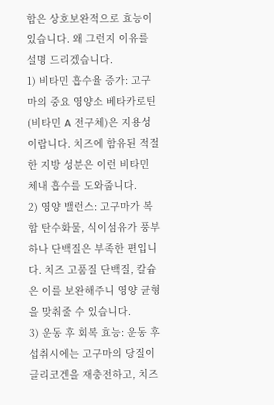합은 상호보완적으로 효능이 있습니다. 왜 그런지 이유를 설명 드리겠습니다.
1) 비타민 흡수율 증가: 고구마의 중요 영양소 베타카로틴(비타민 A 전구체)은 지용성이랍니다. 치즈에 함유된 적절한 지방 성분은 이런 비타민 체내 흡수를 도와줍니다.
2) 영양 밸런스: 고구마가 복합 탄수화물, 식이섬유가 풍부하나 단백질은 부족한 편입니다. 치즈 고품질 단백질, 칼슘은 이를 보완해주니 영양 균형을 맞춰줄 수 있습니다.
3) 운동 후 회복 효능: 운동 후 섭취시에는 고구마의 당질이 글리코겐을 재충전하고, 치즈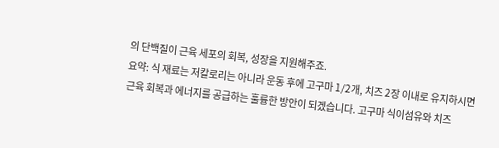의 단백질이 근육 세포의 회복, 성장을 지원해주죠.
요약: 식 재료는 저칼로리는 아니라 운동 후에 고구마 1/2개, 치즈 2장 이내로 유지하시면 근육 회복과 에너지를 공급하는 훌륭한 방안이 되겠습니다. 고구마 식이섬유와 치즈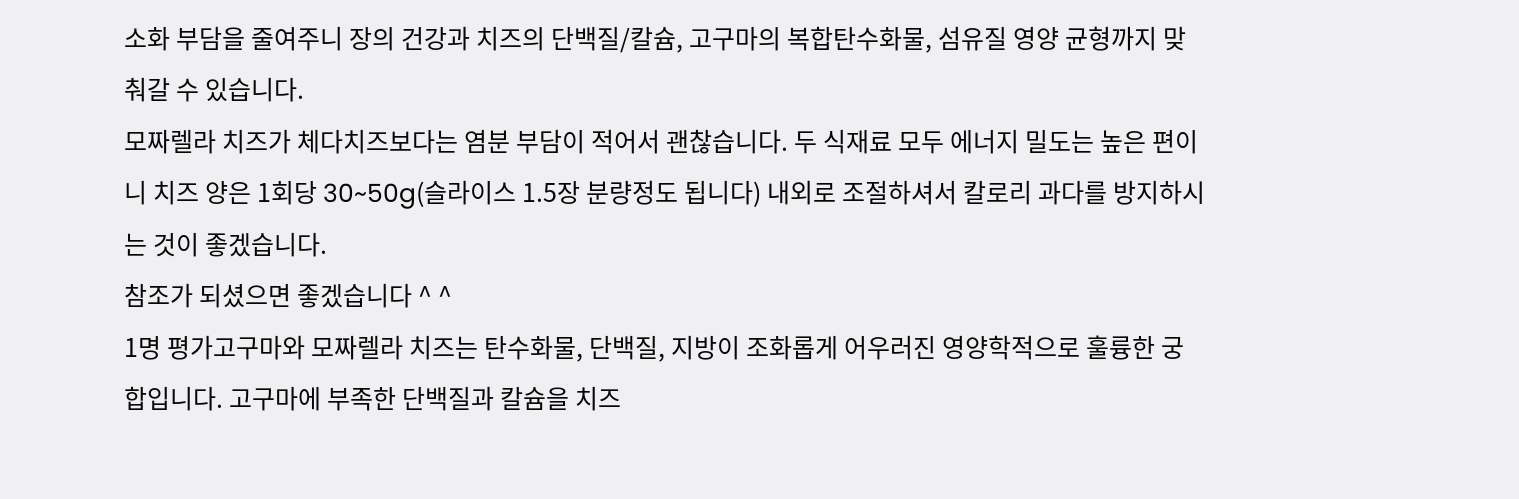소화 부담을 줄여주니 장의 건강과 치즈의 단백질/칼슘, 고구마의 복합탄수화물, 섬유질 영양 균형까지 맞춰갈 수 있습니다.
모짜렐라 치즈가 체다치즈보다는 염분 부담이 적어서 괜찮습니다. 두 식재료 모두 에너지 밀도는 높은 편이니 치즈 양은 1회당 30~50g(슬라이스 1.5장 분량정도 됩니다) 내외로 조절하셔서 칼로리 과다를 방지하시는 것이 좋겠습니다.
참조가 되셨으면 좋겠습니다 ^ ^
1명 평가고구마와 모짜렐라 치즈는 탄수화물, 단백질, 지방이 조화롭게 어우러진 영양학적으로 훌륭한 궁합입니다. 고구마에 부족한 단백질과 칼슘을 치즈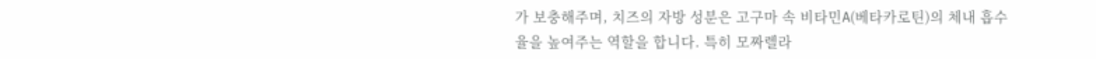가 보충해주며, 치즈의 자방 성분은 고구마 속 비타민A(베타카로틴)의 체내 흡수율을 높여주는 역할을 합니다. 특히 모짜렐라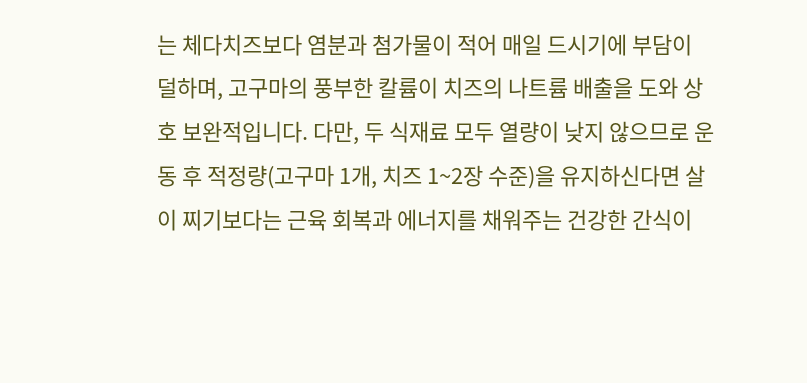는 체다치즈보다 염분과 첨가물이 적어 매일 드시기에 부담이 덜하며, 고구마의 풍부한 칼륨이 치즈의 나트륨 배출을 도와 상호 보완적입니다. 다만, 두 식재료 모두 열량이 낮지 않으므로 운동 후 적정량(고구마 1개, 치즈 1~2장 수준)을 유지하신다면 살이 찌기보다는 근육 회복과 에너지를 채워주는 건강한 간식이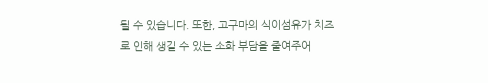될 수 있습니다. 또한, 고구마의 식이섬유가 치즈로 인해 생길 수 있는 소화 부담을 줄여주어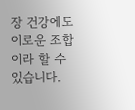장 건강에도 이로운 조합이라 할 수 있습니다.